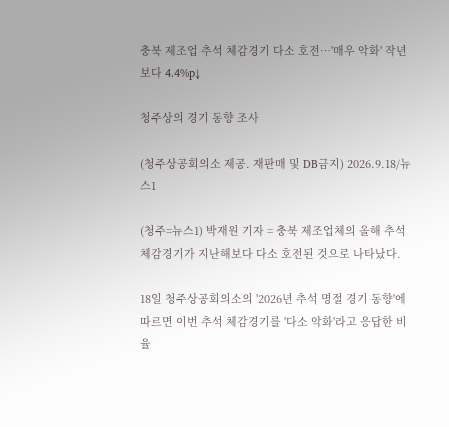충북 제조업 추석 체감경기 다소 호전…'매우 악화' 작년보다 4.4%p↓

청주상의 경기 동향 조사

(청주상공회의소 제공. 재판매 및 DB금지) 2026.9.18/뉴스1

(청주=뉴스1) 박재원 기자 = 충북 제조업체의 올해 추석 체감경기가 지난해보다 다소 호전된 것으로 나타났다.

18일 청주상공회의소의 '2026년 추석 명절 경기 동향'에 따르면 이번 추석 체감경기를 '다소 악화'라고 응답한 비율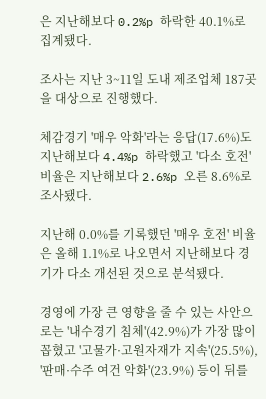은 지난해보다 0.2%p 하락한 40.1%로 집계됐다.

조사는 지난 3~11일 도내 제조업체 187곳을 대상으로 진행했다.

체감경기 '매우 악화'라는 응답(17.6%)도 지난해보다 4.4%p 하락했고 '다소 호전' 비율은 지난해보다 2.6%p 오른 8.6%로 조사됐다.

지난해 0.0%를 기록했던 '매우 호전' 비율은 올해 1.1%로 나오면서 지난해보다 경기가 다소 개선된 것으로 분석됐다.

경영에 가장 큰 영향을 줄 수 있는 사안으로는 '내수경기 침체'(42.9%)가 가장 많이 꼽혔고 '고물가·고원자재가 지속'(25.5%), '판매·수주 여건 악화'(23.9%) 등이 뒤를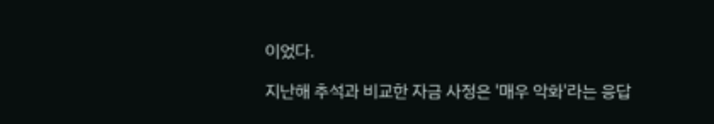이었다.

지난해 추석과 비교한 자금 사정은 '매우 악화'라는 응답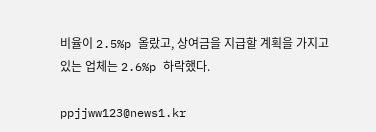비율이 2.5%p 올랐고, 상여금을 지급할 계획을 가지고 있는 업체는 2.6%p 하락했다.

ppjjww123@news1.kr